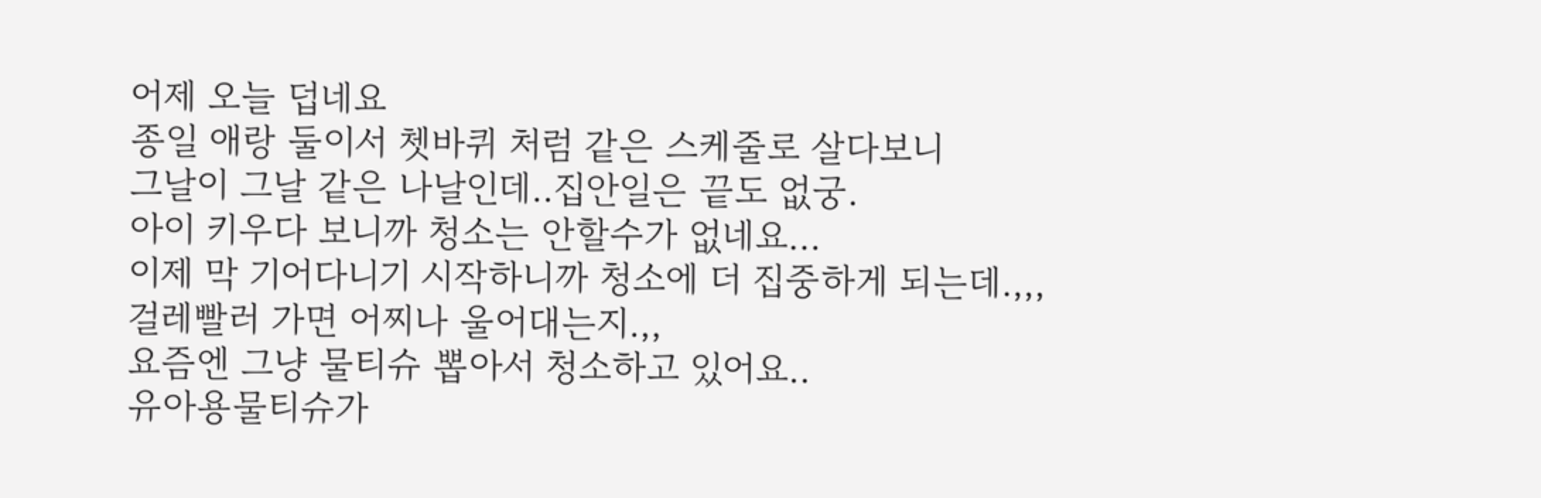어제 오늘 덥네요
종일 애랑 둘이서 쳇바퀴 처럼 같은 스케줄로 살다보니
그날이 그날 같은 나날인데..집안일은 끝도 없궁.
아이 키우다 보니까 청소는 안할수가 없네요...
이제 막 기어다니기 시작하니까 청소에 더 집중하게 되는데.,,,
걸레빨러 가면 어찌나 울어대는지.,,
요즘엔 그냥 물티슈 뽑아서 청소하고 있어요..
유아용물티슈가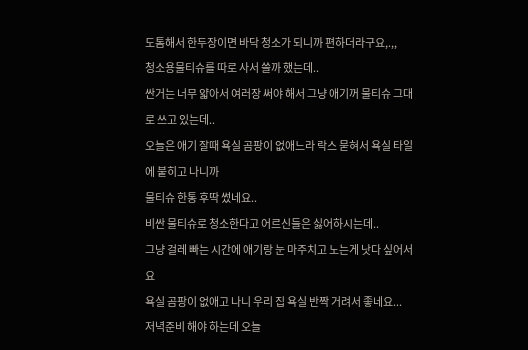도톰해서 한두장이면 바닥 청소가 되니까 편하더라구요,.,,
청소용물티슈를 따로 사서 쓸까 했는데..
싼거는 너무 얇아서 여러장 써야 해서 그냥 애기꺼 물티슈 그대로 쓰고 있는데..
오늘은 애기 잘때 욕실 곰팡이 없애느라 락스 묻혀서 욕실 타일에 붙히고 나니까
물티슈 한통 후딱 썼네요..
비싼 물티슈로 청소한다고 어르신들은 싫어하시는데..
그냥 걸레 빠는 시간에 애기랑 눈 마주치고 노는게 낫다 싶어서요
욕실 곰팡이 없애고 나니 우리 집 욕실 반짝 거려서 좋네요...
저녁준비 해야 하는데 오늘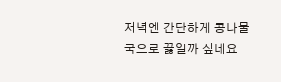저녁엔 간단하게 콩나물 국으로 끓일까 싶네요